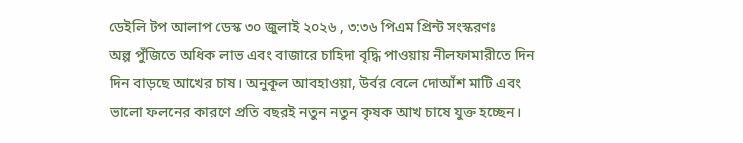ডেইলি টপ আলাপ ডেস্ক ৩০ জুলাই ২০২৬ , ৩:৩৬ পিএম প্রিন্ট সংস্করণঃ
অল্প পুঁজিতে অধিক লাভ এবং বাজারে চাহিদা বৃদ্ধি পাওয়ায় নীলফামারীতে দিন দিন বাড়ছে আখের চাষ। অনুকূল আবহাওয়া, উর্বর বেলে দোআঁশ মাটি এবং ভালো ফলনের কারণে প্রতি বছরই নতুন নতুন কৃষক আখ চাষে যুক্ত হচ্ছেন।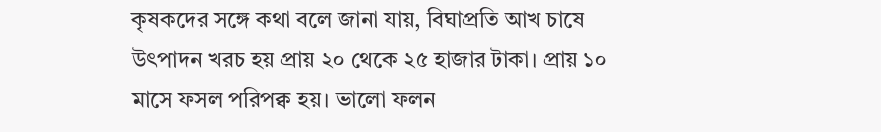কৃষকদের সঙ্গে কথা বলে জানা যায়, বিঘাপ্রতি আখ চাষে উৎপাদন খরচ হয় প্রায় ২০ থেকে ২৫ হাজার টাকা। প্রায় ১০ মাসে ফসল পরিপক্ব হয়। ভালো ফলন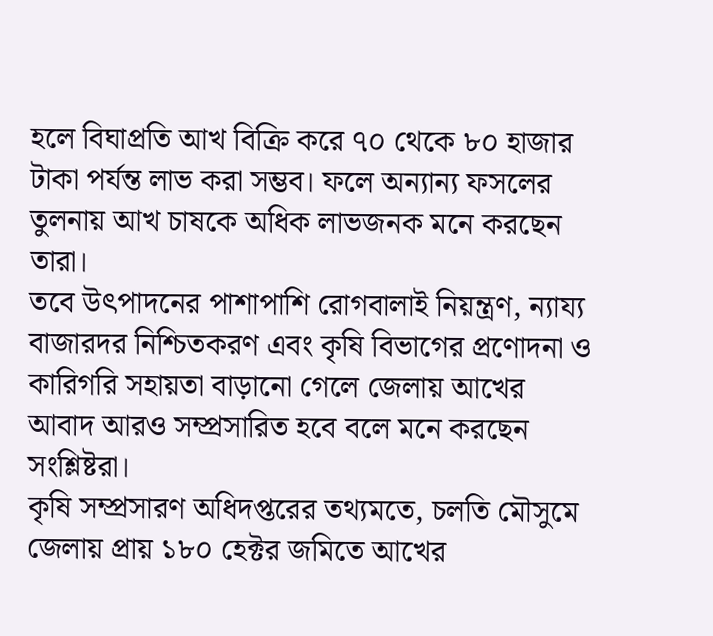হলে বিঘাপ্রতি আখ বিক্রি করে ৭০ থেকে ৮০ হাজার টাকা পর্যন্ত লাভ করা সম্ভব। ফলে অন্যান্য ফসলের তুলনায় আখ চাষকে অধিক লাভজনক মনে করছেন তারা।
তবে উৎপাদনের পাশাপাশি রোগবালাই নিয়ন্ত্রণ, ন্যায্য বাজারদর নিশ্চিতকরণ এবং কৃষি বিভাগের প্রণোদনা ও কারিগরি সহায়তা বাড়ানো গেলে জেলায় আখের আবাদ আরও সম্প্রসারিত হবে বলে মনে করছেন সংশ্লিষ্টরা।
কৃষি সম্প্রসারণ অধিদপ্তরের তথ্যমতে, চলতি মৌসুমে জেলায় প্রায় ১৮০ হেক্টর জমিতে আখের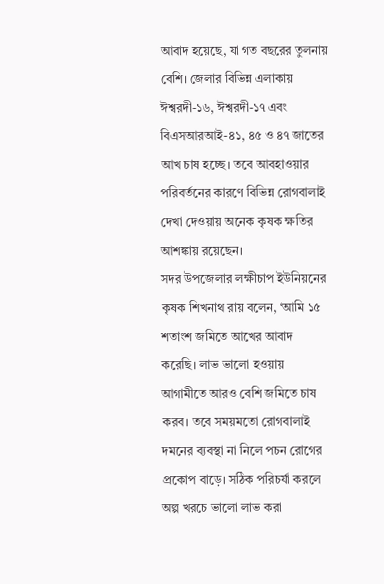আবাদ হয়েছে, যা গত বছরের তুলনায় বেশি। জেলার বিভিন্ন এলাকায় ঈশ্বরদী-১৬, ঈশ্বরদী-১৭ এবং বিএসআরআই-৪১, ৪৫ ও ৪৭ জাতের আখ চাষ হচ্ছে। তবে আবহাওয়ার পরিবর্তনের কারণে বিভিন্ন রোগবালাই দেখা দেওয়ায় অনেক কৃষক ক্ষতির আশঙ্কায় রয়েছেন।
সদর উপজেলার লক্ষীচাপ ইউনিয়নের কৃষক শিখনাথ রায় বলেন, ‘আমি ১৫ শতাংশ জমিতে আখের আবাদ করেছি। লাভ ভালো হওয়ায় আগামীতে আরও বেশি জমিতে চাষ করব। তবে সময়মতো রোগবালাই দমনের ব্যবস্থা না নিলে পচন রোগের প্রকোপ বাড়ে। সঠিক পরিচর্যা করলে অল্প খরচে ভালো লাভ করা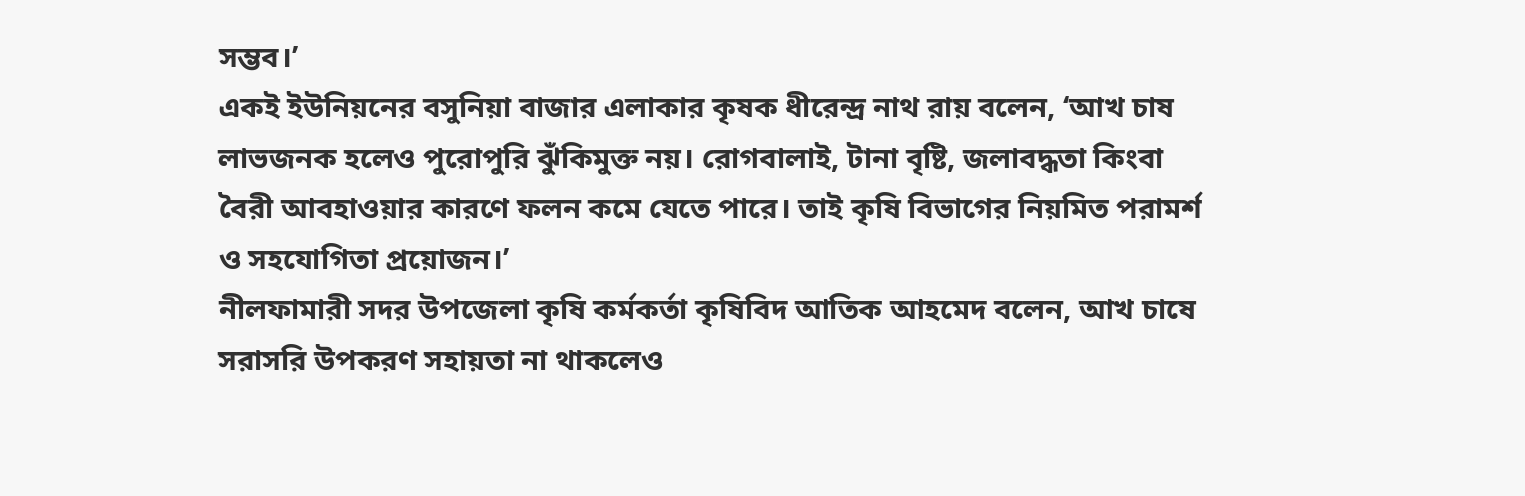সম্ভব।’
একই ইউনিয়নের বসুনিয়া বাজার এলাকার কৃষক ধীরেন্দ্র নাথ রায় বলেন, ‘আখ চাষ লাভজনক হলেও পুরোপুরি ঝুঁকিমুক্ত নয়। রোগবালাই, টানা বৃষ্টি, জলাবদ্ধতা কিংবা বৈরী আবহাওয়ার কারণে ফলন কমে যেতে পারে। তাই কৃষি বিভাগের নিয়মিত পরামর্শ ও সহযোগিতা প্রয়োজন।’
নীলফামারী সদর উপজেলা কৃষি কর্মকর্তা কৃষিবিদ আতিক আহমেদ বলেন, আখ চাষে সরাসরি উপকরণ সহায়তা না থাকলেও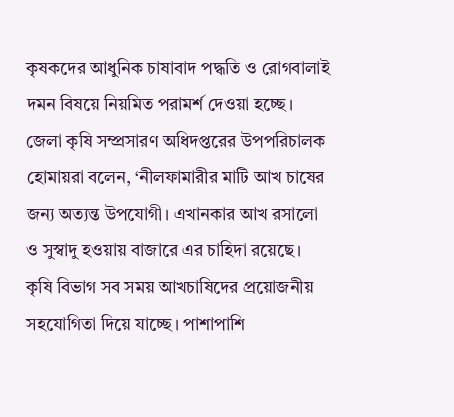কৃষকদের আধুনিক চাষাবাদ পদ্ধতি ও রোগবালাই দমন বিষয়ে নিয়মিত পরামর্শ দেওয়া হচ্ছে।
জেলা কৃষি সম্প্রসারণ অধিদপ্তরের উপপরিচালক হোমায়রা বলেন, ‘নীলফামারীর মাটি আখ চাষের জন্য অত্যন্ত উপযোগী। এখানকার আখ রসালো ও সুস্বাদু হওয়ায় বাজারে এর চাহিদা রয়েছে। কৃষি বিভাগ সব সময় আখচাষিদের প্রয়োজনীয় সহযোগিতা দিয়ে যাচ্ছে। পাশাপাশি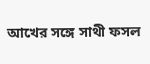আখের সঙ্গে সাথী ফসল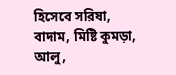হিসেবে সরিষা, বাদাম, মিষ্টি কুমড়া, আলু,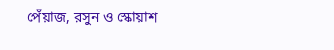পেঁয়াজ, রসুন ও স্কোয়াশ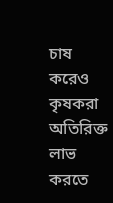চাষ করেও কৃষকরা অতিরিক্ত লাভ করতে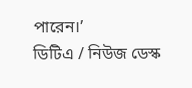পারেন।’
ডিটিএ / নিউজ ডেস্ক